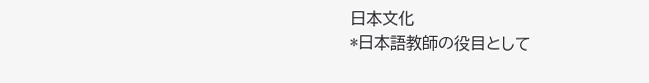日本文化
*日本語教師の役目として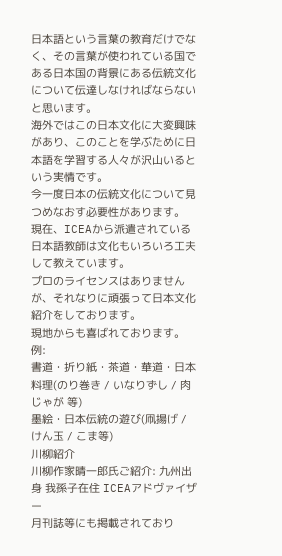日本語という言葉の教育だけでなく、その言葉が使われている国である日本国の背景にある伝統文化について伝達しなければならないと思います。
海外ではこの日本文化に大変興味があり、このことを学ぶために日本語を学習する人々が沢山いるという実情です。
今一度日本の伝統文化について見つめなおす必要性があります。
現在、ICEAから派遣されている日本語教師は文化もいろいろ工夫して教えています。
プロのライセンスはありませんが、それなりに頑張って日本文化紹介をしております。
現地からも喜ばれております。
例:
書道・折り紙・茶道・華道・日本料理(のり巻き / いなりずし / 肉じゃが 等)
墨絵・日本伝統の遊び(凧揚げ / けん玉 / こま等)
川柳紹介
川柳作家晴一郎氏ご紹介: 九州出身 我孫子在住 ICEAアドヴァイザー
月刊誌等にも掲載されており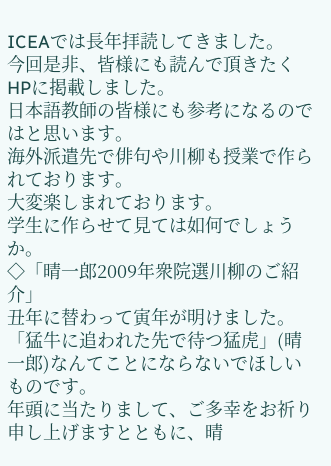ICEAでは長年拝読してきました。
今回是非、皆様にも読んで頂きたくHPに掲載しました。
日本語教師の皆様にも参考になるのではと思います。
海外派遣先で俳句や川柳も授業で作られております。
大変楽しまれております。
学生に作らせて見ては如何でしょうか。
◇「晴一郎2009年衆院選川柳のご紹介」
丑年に替わって寅年が明けました。
「猛牛に追われた先で待つ猛虎」(晴 一郎)なんてことにならないでほしいものです。
年頭に当たりまして、ご多幸をお祈り申し上げますとともに、晴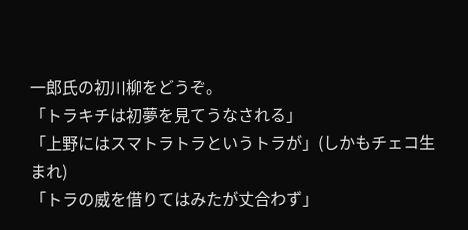一郎氏の初川柳をどうぞ。
「トラキチは初夢を見てうなされる」
「上野にはスマトラトラというトラが」(しかもチェコ生まれ)
「トラの威を借りてはみたが丈合わず」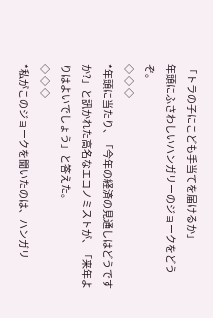「トラの子にこども手当てを届けるか」
年頭にふさわしいハンガリーのジョークをどうぞ。
◇ ◇ ◇
*年頭に当たり、「今年の経済の見通しはどうですか?」と訊かれた高名なエコノミストが、「来年よりはよいでしょう」と答えた。
◇ ◇ ◇
*私がこのジョークを聞いたのは、ハンガリ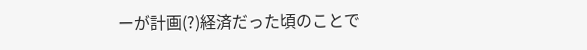ーが計画(?)経済だった頃のことで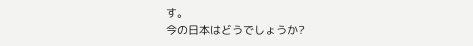す。
今の日本はどうでしょうか?